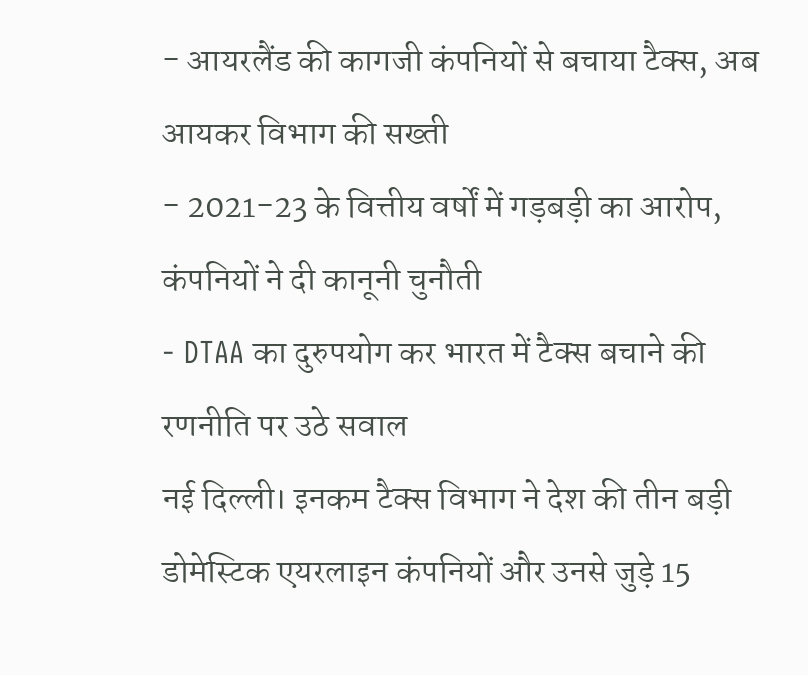- आयरलैंड की कागजी कंपनियों से बचाया टैक्स, अब आयकर विभाग की सख्ती
- 2021-23 के वित्तीय वर्षों में गड़बड़ी का आरोप, कंपनियों ने दी कानूनी चुनौती
- DTAA का दुरुपयोग कर भारत में टैक्स बचाने की रणनीति पर उठे सवाल
नई दिल्ली। इनकम टैक्स विभाग ने देश की तीन बड़ी डोमेस्टिक एयरलाइन कंपनियों और उनसे जुड़े 15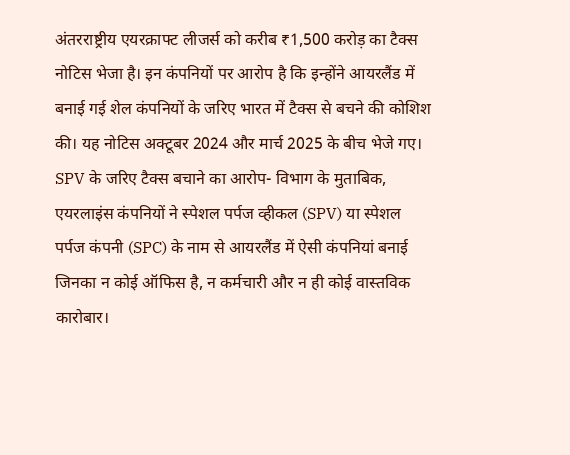अंतरराष्ट्रीय एयरक्राफ्ट लीजर्स को करीब ₹1,500 करोड़ का टैक्स नोटिस भेजा है। इन कंपनियों पर आरोप है कि इन्होंने आयरलैंड में बनाई गई शेल कंपनियों के जरिए भारत में टैक्स से बचने की कोशिश की। यह नोटिस अक्टूबर 2024 और मार्च 2025 के बीच भेजे गए।
SPV के जरिए टैक्स बचाने का आरोप- विभाग के मुताबिक, एयरलाइंस कंपनियों ने स्पेशल पर्पज व्हीकल (SPV) या स्पेशल पर्पज कंपनी (SPC) के नाम से आयरलैंड में ऐसी कंपनियां बनाई जिनका न कोई ऑफिस है, न कर्मचारी और न ही कोई वास्तविक कारोबार।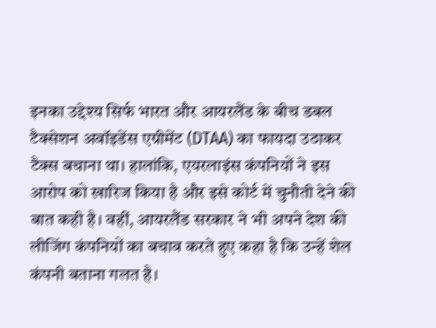इनका उद्देश्य सिर्फ भारत और आयरलैंड के बीच डबल टैक्सेशन अवॉइडेंस एग्रीमेंट (DTAA) का फायदा उठाकर टैक्स बचाना था। हालांकि, एयरलाइंस कंपनियों ने इस आरोप को खारिज किया है और इसे कोर्ट में चुनौती देने की बात कही है। वहीं, आयरलैंड सरकार ने भी अपने देश की लीजिंग कंपनियों का बचाव करते हुए कहा है कि उन्हें शेल कंपनी बताना गलत है।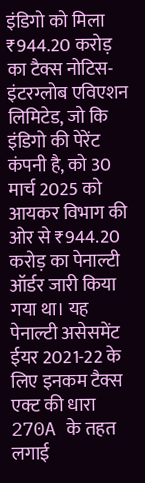इंडिगो को मिला ₹944.20 करोड़ का टैक्स नोटिस- इंटरग्लोब एविएशन लिमिटेड, जो कि इंडिगो की पेरेंट कंपनी है, को 30 मार्च 2025 को आयकर विभाग की ओर से ₹944.20 करोड़ का पेनाल्टी ऑर्डर जारी किया गया था। यह पेनाल्टी असेसमेंट ईयर 2021-22 के लिए इनकम टैक्स एक्ट की धारा 270A के तहत लगाई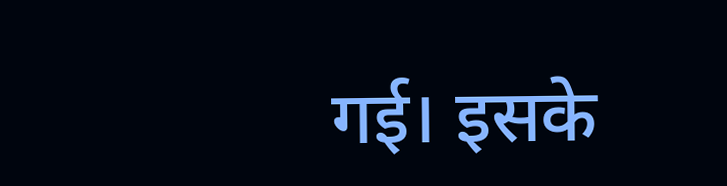गई। इसके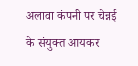अलावा कंपनी पर चेन्नई के संयुक्त आयकर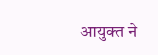आयुक्त ने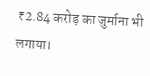₹2.84 करोड़ का जुर्माना भी लगाया।